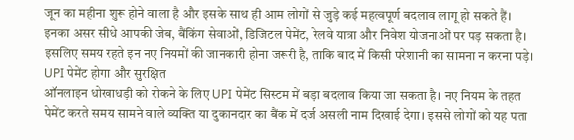जून का महीना शुरू होने वाला है और इसके साथ ही आम लोगों से जुड़े कई महत्वपूर्ण बदलाव लागू हो सकते हैं। इनका असर सीधे आपकी जेब, बैंकिंग सेवाओं, डिजिटल पेमेंट, रेलवे यात्रा और निवेश योजनाओं पर पड़ सकता है। इसलिए समय रहते इन नए नियमों की जानकारी होना जरूरी है, ताकि बाद में किसी परेशानी का सामना न करना पड़े।
UPI पेमेंट होगा और सुरक्षित
ऑनलाइन धोखाधड़ी को रोकने के लिए UPI पेमेंट सिस्टम में बड़ा बदलाव किया जा सकता है। नए नियम के तहत पेमेंट करते समय सामने वाले व्यक्ति या दुकानदार का बैंक में दर्ज असली नाम दिखाई देगा। इससे लोगों को यह पता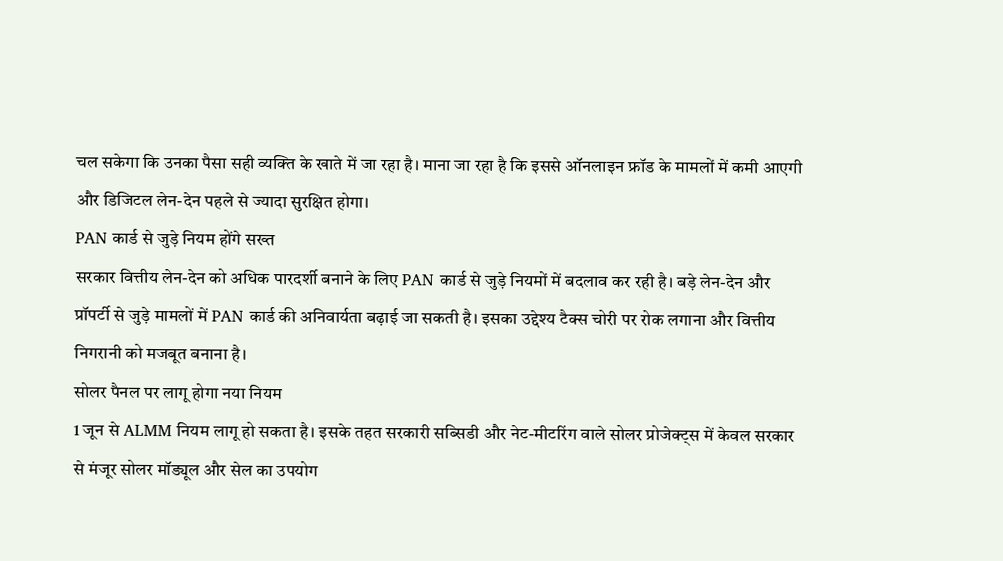चल सकेगा कि उनका पैसा सही व्यक्ति के खाते में जा रहा है। माना जा रहा है कि इससे ऑनलाइन फ्रॉड के मामलों में कमी आएगी और डिजिटल लेन-देन पहले से ज्यादा सुरक्षित होगा।
PAN कार्ड से जुड़े नियम होंगे सख्त
सरकार वित्तीय लेन-देन को अधिक पारदर्शी बनाने के लिए PAN कार्ड से जुड़े नियमों में बदलाव कर रही है। बड़े लेन-देन और प्रॉपर्टी से जुड़े मामलों में PAN कार्ड की अनिवार्यता बढ़ाई जा सकती है। इसका उद्देश्य टैक्स चोरी पर रोक लगाना और वित्तीय निगरानी को मजबूत बनाना है।
सोलर पैनल पर लागू होगा नया नियम
1 जून से ALMM नियम लागू हो सकता है। इसके तहत सरकारी सब्सिडी और नेट-मीटरिंग वाले सोलर प्रोजेक्ट्स में केवल सरकार से मंजूर सोलर मॉड्यूल और सेल का उपयोग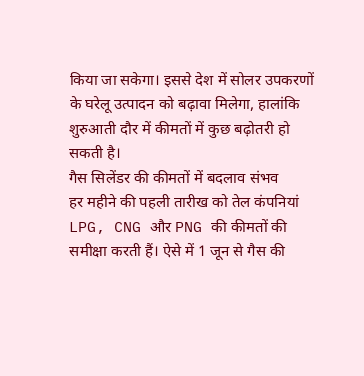किया जा सकेगा। इससे देश में सोलर उपकरणों के घरेलू उत्पादन को बढ़ावा मिलेगा, हालांकि शुरुआती दौर में कीमतों में कुछ बढ़ोतरी हो सकती है।
गैस सिलेंडर की कीमतों में बदलाव संभव
हर महीने की पहली तारीख को तेल कंपनियां LPG, CNG और PNG की कीमतों की समीक्षा करती हैं। ऐसे में 1 जून से गैस की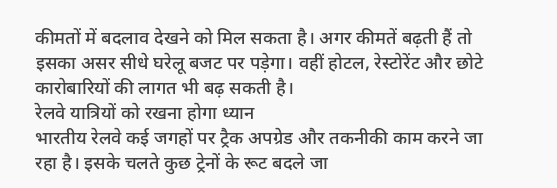कीमतों में बदलाव देखने को मिल सकता है। अगर कीमतें बढ़ती हैं तो इसका असर सीधे घरेलू बजट पर पड़ेगा। वहीं होटल, रेस्टोरेंट और छोटे कारोबारियों की लागत भी बढ़ सकती है।
रेलवे यात्रियों को रखना होगा ध्यान
भारतीय रेलवे कई जगहों पर ट्रैक अपग्रेड और तकनीकी काम करने जा रहा है। इसके चलते कुछ ट्रेनों के रूट बदले जा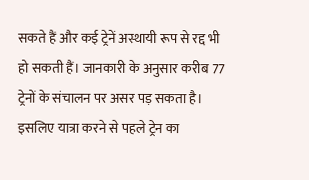सकते हैं और कई ट्रेनें अस्थायी रूप से रद्द भी हो सकती हैं। जानकारी के अनुसार करीब 77 ट्रेनों के संचालन पर असर पड़ सकता है। इसलिए यात्रा करने से पहले ट्रेन का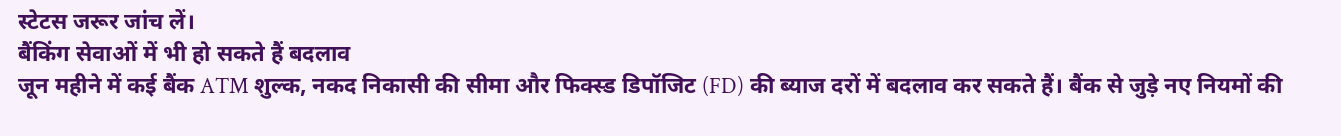स्टेटस जरूर जांच लें।
बैंकिंग सेवाओं में भी हो सकते हैं बदलाव
जून महीने में कई बैंक ATM शुल्क, नकद निकासी की सीमा और फिक्स्ड डिपॉजिट (FD) की ब्याज दरों में बदलाव कर सकते हैं। बैंक से जुड़े नए नियमों की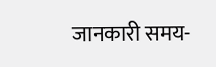जानकारी समय-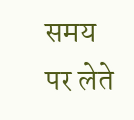समय पर लेते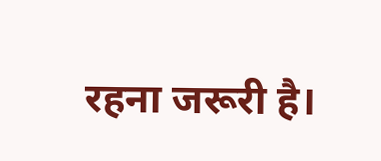रहना जरूरी है।